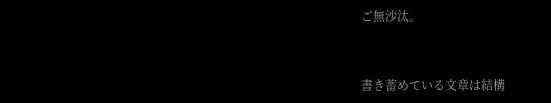ご無沙汰。


書き蓄めている文章は結構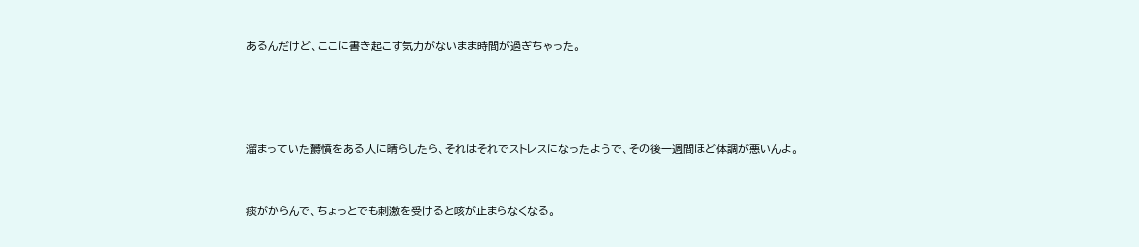あるんだけど、ここに書き起こす気力がないまま時間が過ぎちゃった。




溜まっていた欝憤をある人に晴らしたら、それはそれでストレスになったようで、その後一週間ほど体調が悪いんよ。


痰がからんで、ちょっとでも刺激を受けると咳が止まらなくなる。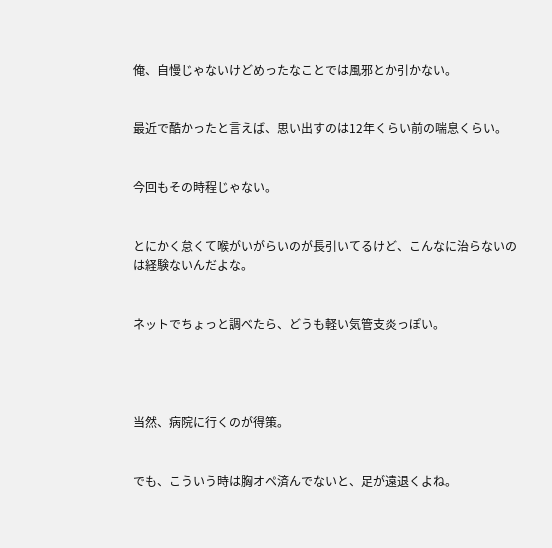俺、自慢じゃないけどめったなことでは風邪とか引かない。


最近で酷かったと言えば、思い出すのは12年くらい前の喘息くらい。


今回もその時程じゃない。


とにかく怠くて喉がいがらいのが長引いてるけど、こんなに治らないのは経験ないんだよな。


ネットでちょっと調べたら、どうも軽い気管支炎っぽい。




当然、病院に行くのが得策。


でも、こういう時は胸オペ済んでないと、足が遠退くよね。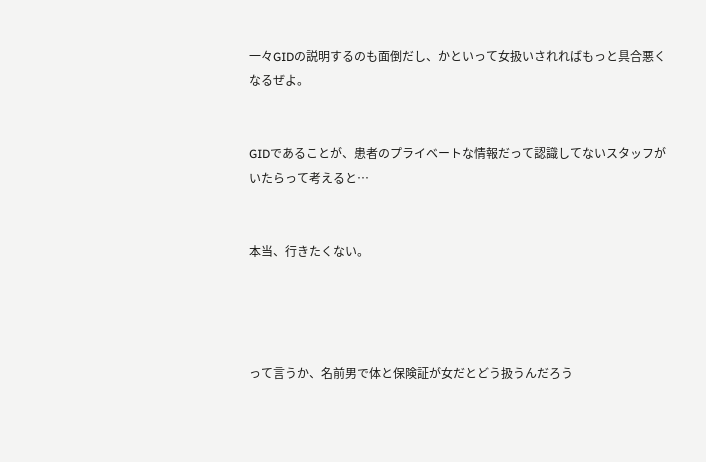一々GIDの説明するのも面倒だし、かといって女扱いされればもっと具合悪くなるぜよ。


GIDであることが、患者のプライベートな情報だって認識してないスタッフがいたらって考えると…


本当、行きたくない。




って言うか、名前男で体と保険証が女だとどう扱うんだろう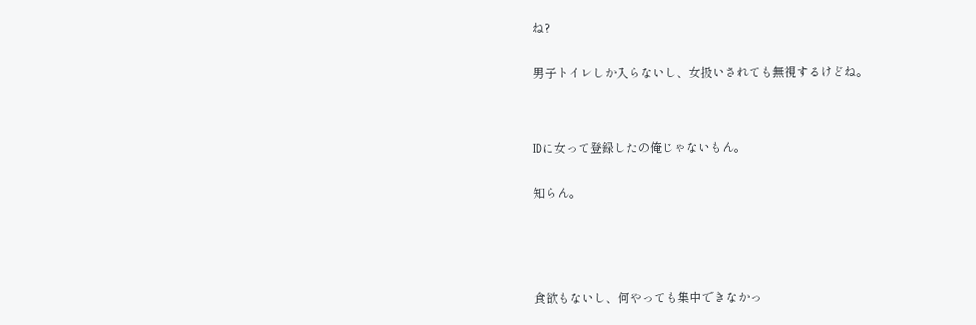ね?


男子トイレしか入らないし、女扱いされても無視するけどね。




IDに女って登録したの俺じゃないもん。


知らん。






食欲もないし、何やっても集中できなかっ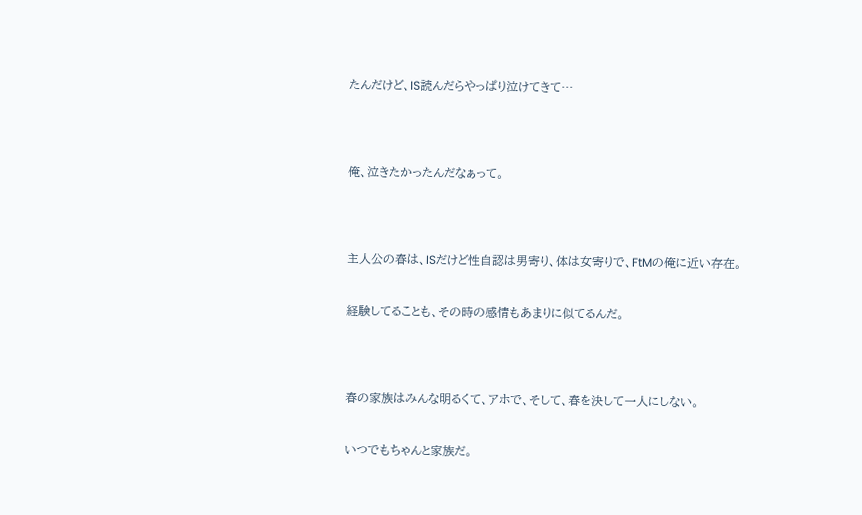たんだけど、IS読んだらやっぱり泣けてきて…




俺、泣きたかったんだなぁって。




主人公の春は、ISだけど性自認は男寄り、体は女寄りで、FtMの俺に近い存在。


経験してることも、その時の感情もあまりに似てるんだ。




春の家族はみんな明るくて、アホで、そして、春を決して一人にしない。


いつでもちゃんと家族だ。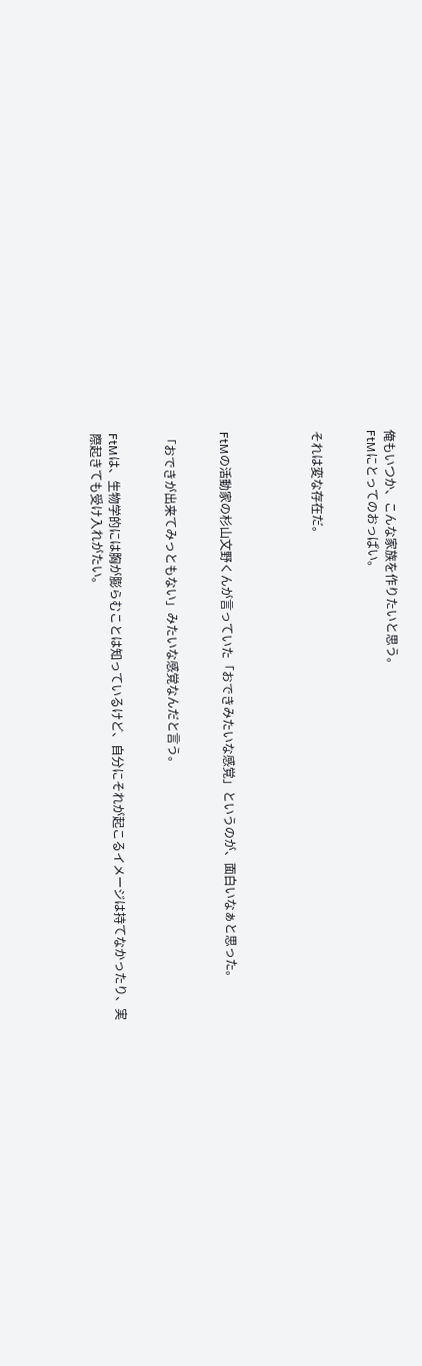俺もいつか、こんな家族を作りたいと思う。
FtMにとってのおっぱい。


それは変な存在だ。




FtMの活動家の杉山文野くんが言っていた「おできみたいな感覚」というのが、面白いなぁと思った。


「おできが出来てみっともない」みたいな感覚なんだと言う。


FtMは、生物学的には胸が膨らむことは知っているけど、自分にそれが起こるイメージは持てなかったり、実際起きても受け入れがたい。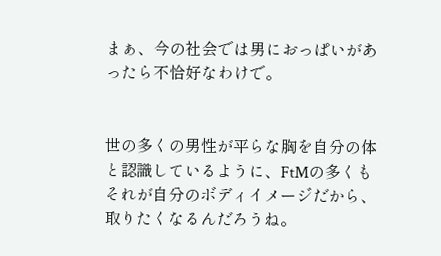まぁ、今の社会では男におっぱいがあったら不恰好なわけで。


世の多くの男性が平らな胸を自分の体と認識しているように、FtMの多くもそれが自分のボディイメージだから、取りたくなるんだろうね。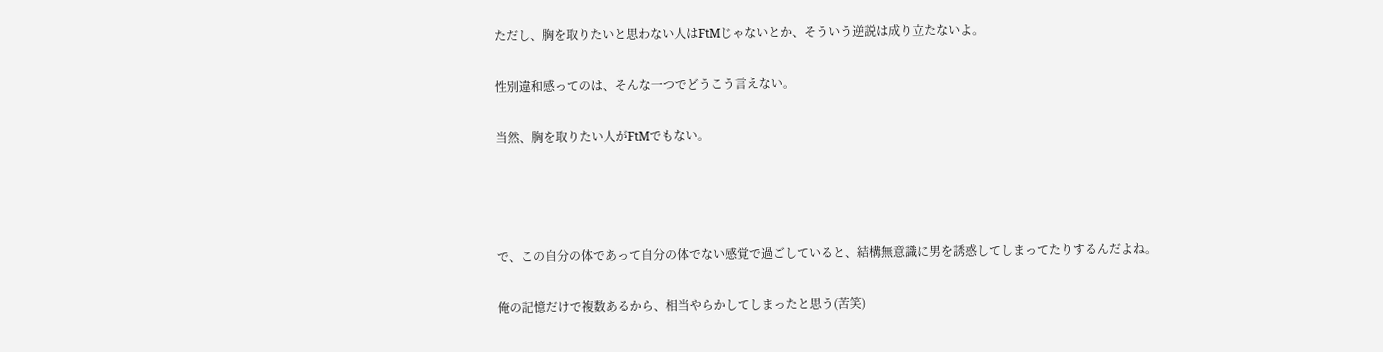ただし、胸を取りたいと思わない人はFtMじゃないとか、そういう逆説は成り立たないよ。


性別違和感ってのは、そんな一つでどうこう言えない。


当然、胸を取りたい人がFtMでもない。






で、この自分の体であって自分の体でない感覚で過ごしていると、結構無意識に男を誘惑してしまってたりするんだよね。


俺の記憶だけで複数あるから、相当やらかしてしまったと思う(苦笑)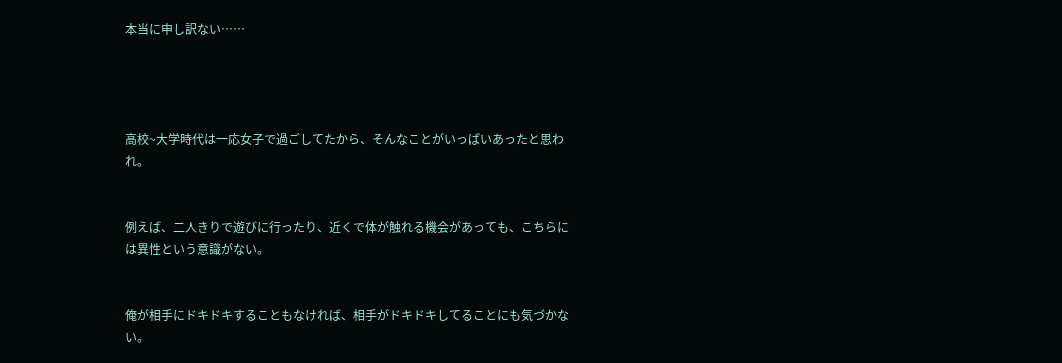本当に申し訳ない……




高校~大学時代は一応女子で過ごしてたから、そんなことがいっぱいあったと思われ。


例えば、二人きりで遊びに行ったり、近くで体が触れる機会があっても、こちらには異性という意識がない。


俺が相手にドキドキすることもなければ、相手がドキドキしてることにも気づかない。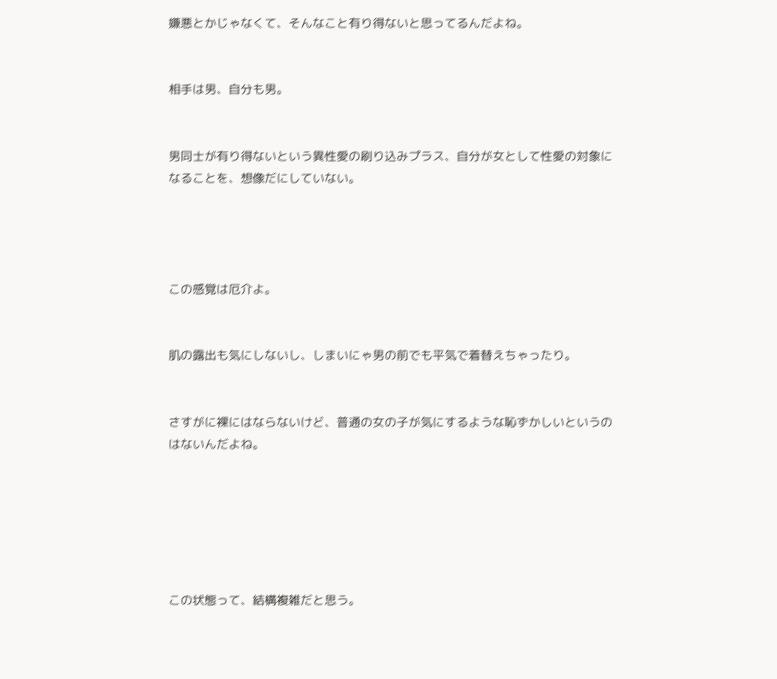嫌悪とかじゃなくて、そんなこと有り得ないと思ってるんだよね。


相手は男、自分も男。


男同士が有り得ないという異性愛の刷り込みプラス、自分が女として性愛の対象になることを、想像だにしていない。




この感覚は厄介よ。


肌の露出も気にしないし、しまいにゃ男の前でも平気で着替えちゃったり。


さすがに裸にはならないけど、普通の女の子が気にするような恥ずかしいというのはないんだよね。






この状態って、結構複雑だと思う。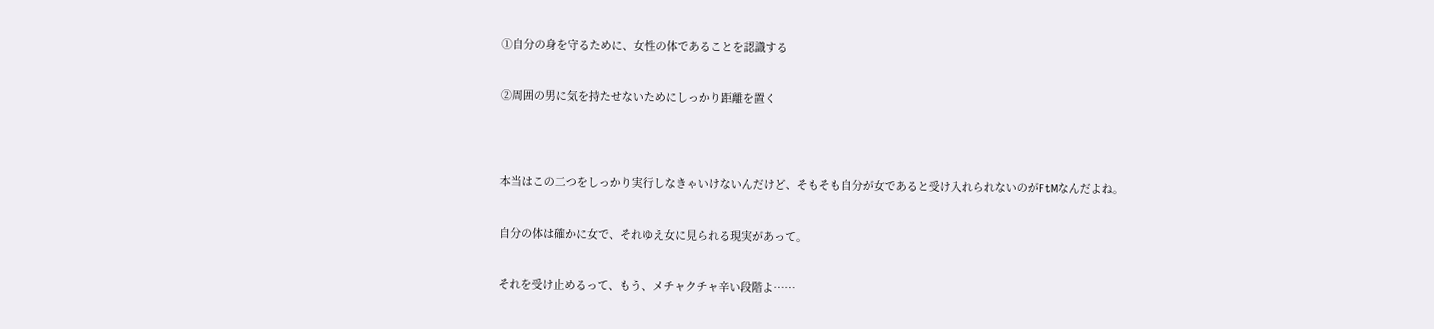①自分の身を守るために、女性の体であることを認識する


②周囲の男に気を持たせないためにしっかり距離を置く




本当はこの二つをしっかり実行しなきゃいけないんだけど、そもそも自分が女であると受け入れられないのがFtMなんだよね。


自分の体は確かに女で、それゆえ女に見られる現実があって。


それを受け止めるって、もう、メチャクチャ辛い段階よ……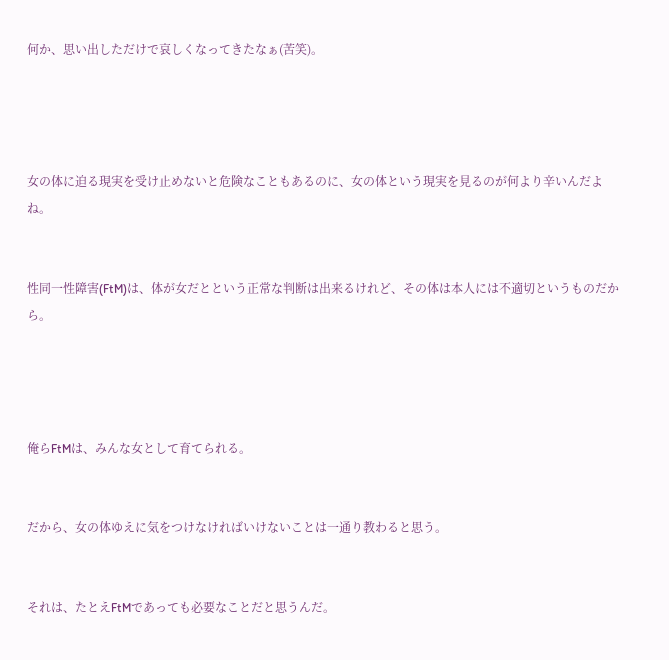何か、思い出しただけで哀しくなってきたなぁ(苦笑)。




女の体に迫る現実を受け止めないと危険なこともあるのに、女の体という現実を見るのが何より辛いんだよね。


性同一性障害(FtM)は、体が女だとという正常な判断は出来るけれど、その体は本人には不適切というものだから。




俺らFtMは、みんな女として育てられる。


だから、女の体ゆえに気をつけなければいけないことは一通り教わると思う。


それは、たとえFtMであっても必要なことだと思うんだ。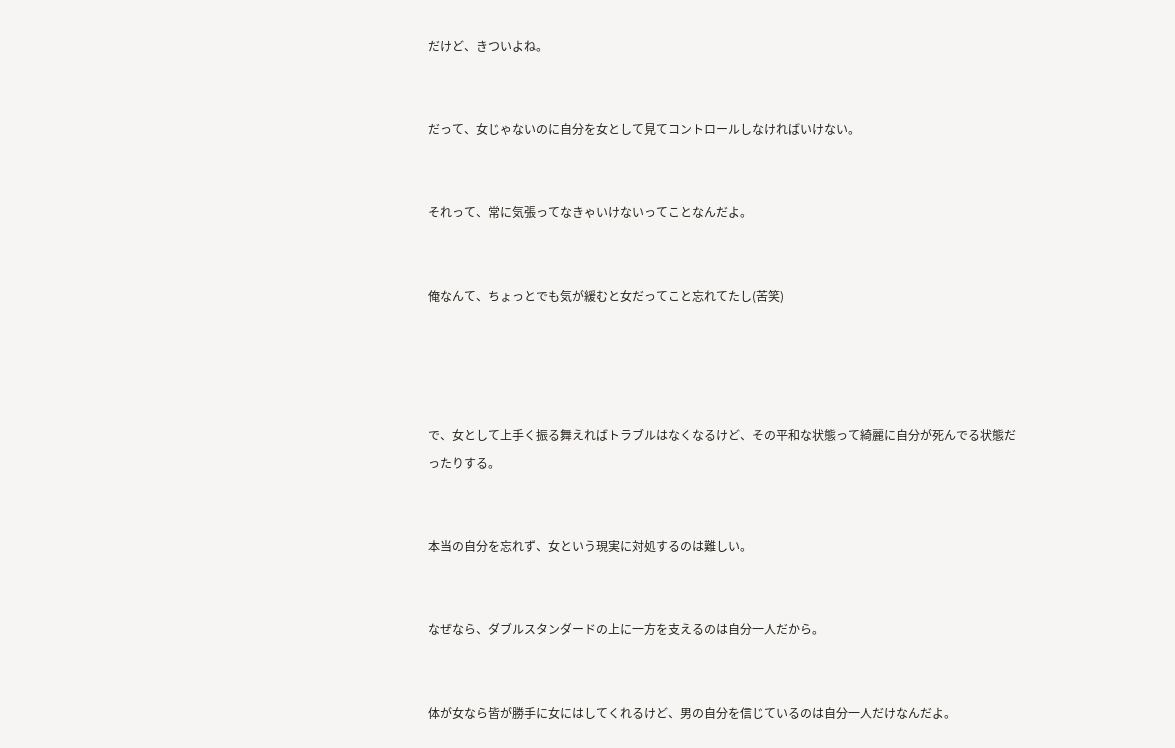だけど、きついよね。


だって、女じゃないのに自分を女として見てコントロールしなければいけない。


それって、常に気張ってなきゃいけないってことなんだよ。


俺なんて、ちょっとでも気が緩むと女だってこと忘れてたし(苦笑)




で、女として上手く振る舞えればトラブルはなくなるけど、その平和な状態って綺麗に自分が死んでる状態だったりする。


本当の自分を忘れず、女という現実に対処するのは難しい。


なぜなら、ダブルスタンダードの上に一方を支えるのは自分一人だから。


体が女なら皆が勝手に女にはしてくれるけど、男の自分を信じているのは自分一人だけなんだよ。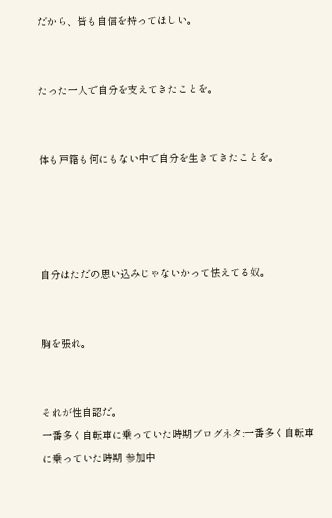だから、皆も自信を持ってほしい。


たった一人で自分を支えてきたことを。


体も戸籍も何にもない中で自分を生きてきたことを。




自分はただの思い込みじゃないかって怯えてる奴。


胸を張れ。


それが性自認だ。
一番多く自転車に乗っていた時期ブログネタ:一番多く自転車に乗っていた時期 参加中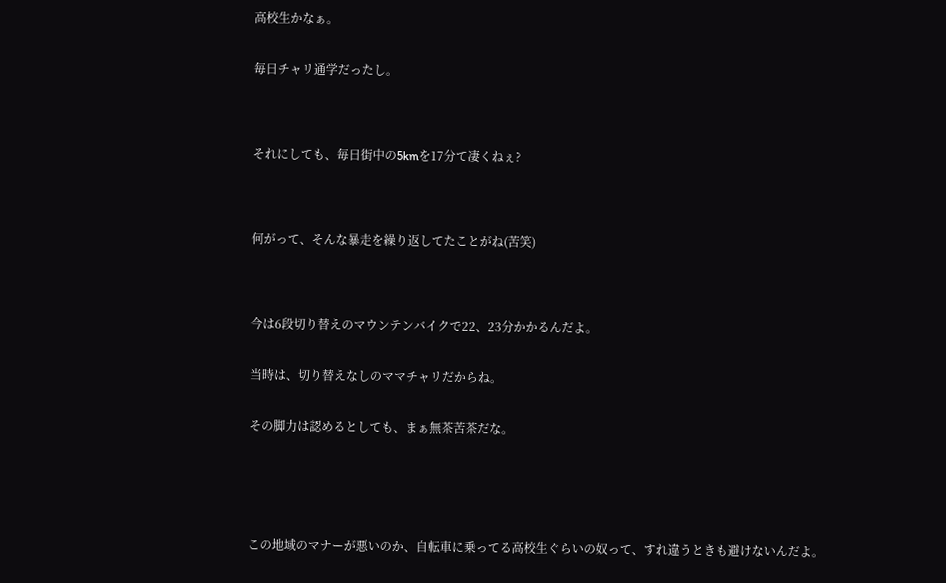高校生かなぁ。


毎日チャリ通学だったし。




それにしても、毎日街中の5kmを17分て凄くねぇ?




何がって、そんな暴走を繰り返してたことがね(苦笑)




今は6段切り替えのマウンテンバイクで22、23分かかるんだよ。


当時は、切り替えなしのママチャリだからね。


その脚力は認めるとしても、まぁ無茶苦茶だな。






この地域のマナーが悪いのか、自転車に乗ってる高校生ぐらいの奴って、すれ違うときも避けないんだよ。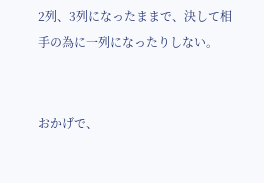2列、3列になったままで、決して相手の為に一列になったりしない。


おかげで、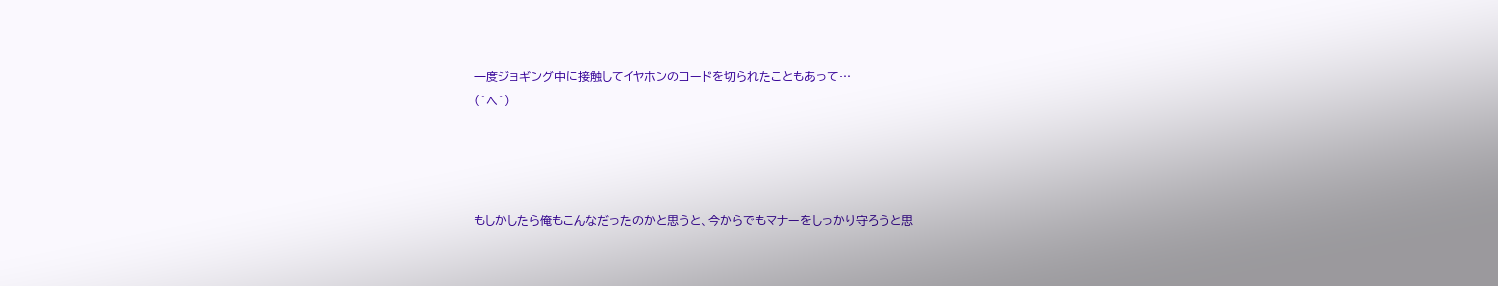一度ジョギング中に接触してイヤホンのコードを切られたこともあって…
(`へ´)




もしかしたら俺もこんなだったのかと思うと、今からでもマナーをしっかり守ろうと思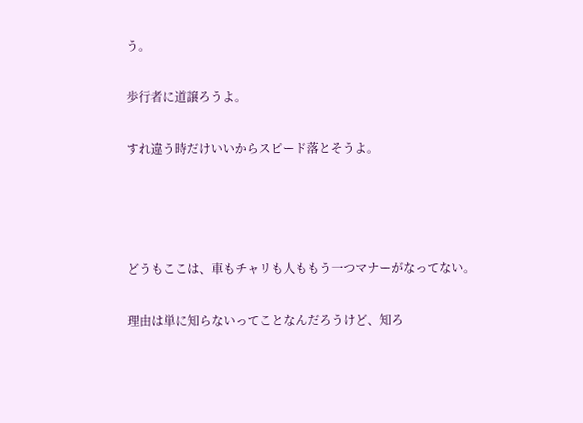う。


歩行者に道譲ろうよ。


すれ違う時だけいいからスピード落とそうよ。






どうもここは、車もチャリも人ももう一つマナーがなってない。


理由は単に知らないってことなんだろうけど、知ろ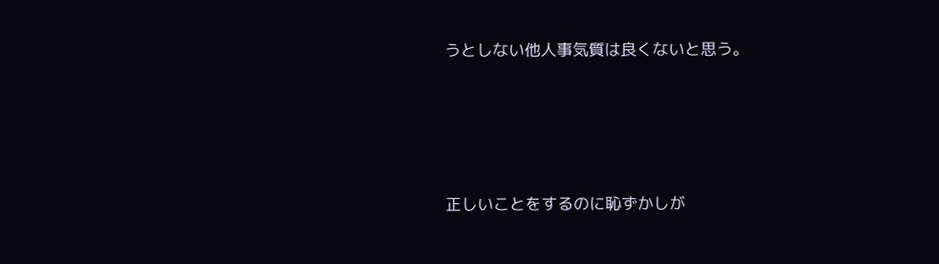うとしない他人事気質は良くないと思う。




正しいことをするのに恥ずかしが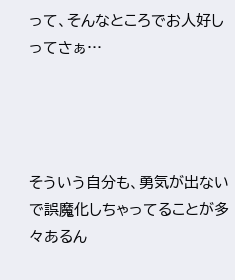って、そんなところでお人好しってさぁ…




そういう自分も、勇気が出ないで誤魔化しちゃってることが多々あるん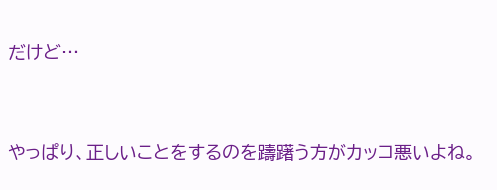だけど…




やっぱり、正しいことをするのを躊躇う方がカッコ悪いよね。